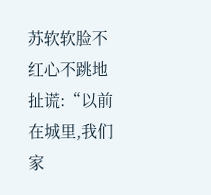苏软软脸不红心不跳地扯谎:“以前在城里,我们家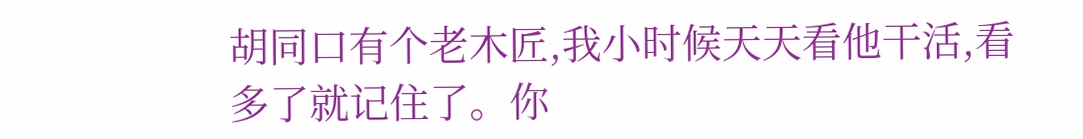胡同口有个老木匠,我小时候天天看他干活,看多了就记住了。你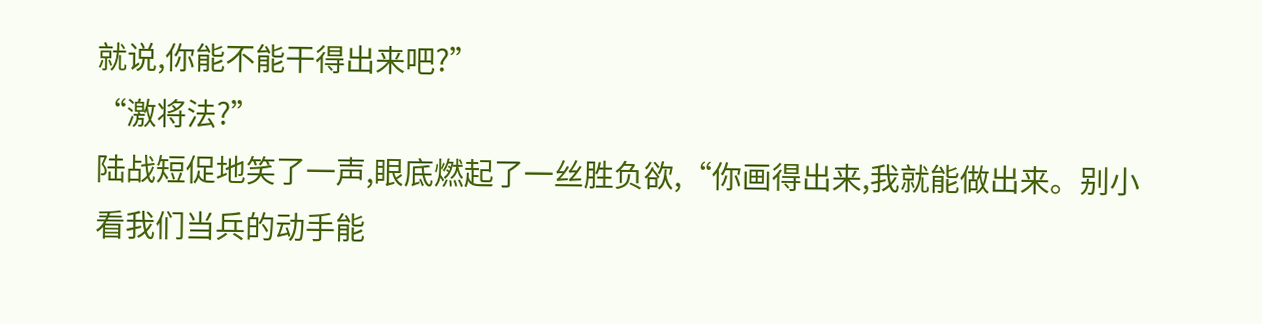就说,你能不能干得出来吧?”
“激将法?”
陆战短促地笑了一声,眼底燃起了一丝胜负欲,“你画得出来,我就能做出来。别小看我们当兵的动手能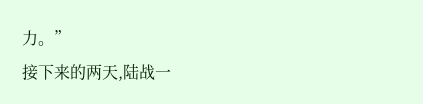力。”
接下来的两天,陆战一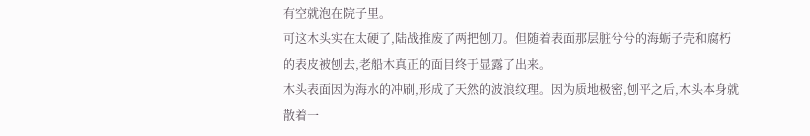有空就泡在院子里。
可这木头实在太硬了,陆战推废了两把刨刀。但随着表面那层脏兮兮的海蛎子壳和腐朽的表皮被刨去,老船木真正的面目终于显露了出来。
木头表面因为海水的冲刷,形成了天然的波浪纹理。因为质地极密,刨平之后,木头本身就散着一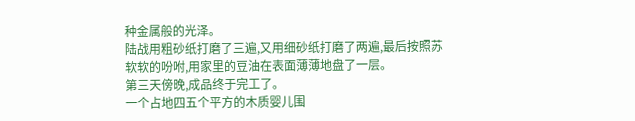种金属般的光泽。
陆战用粗砂纸打磨了三遍,又用细砂纸打磨了两遍,最后按照苏软软的吩咐,用家里的豆油在表面薄薄地盘了一层。
第三天傍晚,成品终于完工了。
一个占地四五个平方的木质婴儿围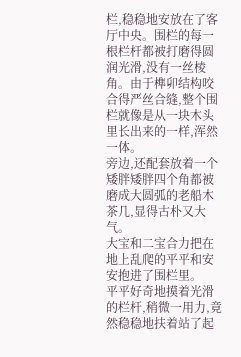栏,稳稳地安放在了客厅中央。围栏的每一根栏杆都被打磨得圆润光滑,没有一丝棱角。由于榫卯结构咬合得严丝合缝,整个围栏就像是从一块木头里长出来的一样,浑然一体。
旁边,还配套放着一个矮胖矮胖四个角都被磨成大圆弧的老船木茶几,显得古朴又大气。
大宝和二宝合力把在地上乱爬的平平和安安抱进了围栏里。
平平好奇地摸着光滑的栏杆,稍微一用力,竟然稳稳地扶着站了起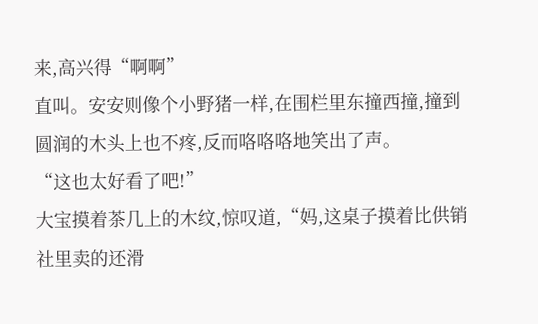来,高兴得“啊啊”
直叫。安安则像个小野猪一样,在围栏里东撞西撞,撞到圆润的木头上也不疼,反而咯咯咯地笑出了声。
“这也太好看了吧!”
大宝摸着茶几上的木纹,惊叹道,“妈,这桌子摸着比供销社里卖的还滑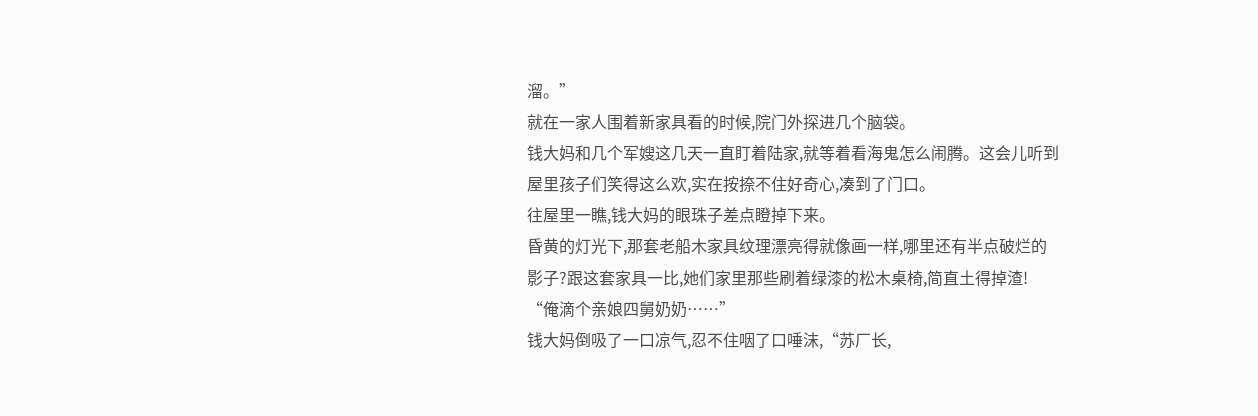溜。”
就在一家人围着新家具看的时候,院门外探进几个脑袋。
钱大妈和几个军嫂这几天一直盯着陆家,就等着看海鬼怎么闹腾。这会儿听到屋里孩子们笑得这么欢,实在按捺不住好奇心,凑到了门口。
往屋里一瞧,钱大妈的眼珠子差点瞪掉下来。
昏黄的灯光下,那套老船木家具纹理漂亮得就像画一样,哪里还有半点破烂的影子?跟这套家具一比,她们家里那些刷着绿漆的松木桌椅,简直土得掉渣!
“俺滴个亲娘四舅奶奶……”
钱大妈倒吸了一口凉气,忍不住咽了口唾沫,“苏厂长,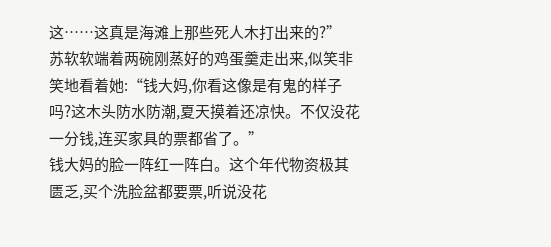这……这真是海滩上那些死人木打出来的?”
苏软软端着两碗刚蒸好的鸡蛋羹走出来,似笑非笑地看着她:“钱大妈,你看这像是有鬼的样子吗?这木头防水防潮,夏天摸着还凉快。不仅没花一分钱,连买家具的票都省了。”
钱大妈的脸一阵红一阵白。这个年代物资极其匮乏,买个洗脸盆都要票,听说没花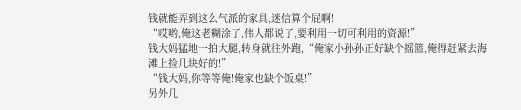钱就能弄到这么气派的家具,迷信算个屁啊!
“哎哟,俺这老糊涂了,伟人都说了,要利用一切可利用的资源!”
钱大妈猛地一拍大腿,转身就往外跑,“俺家小孙孙正好缺个摇篮,俺得赶紧去海滩上捡几块好的!”
“钱大妈,你等等俺!俺家也缺个饭桌!”
另外几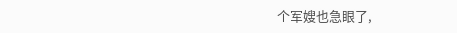个军嫂也急眼了,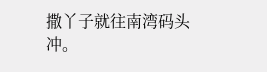撒丫子就往南湾码头冲。